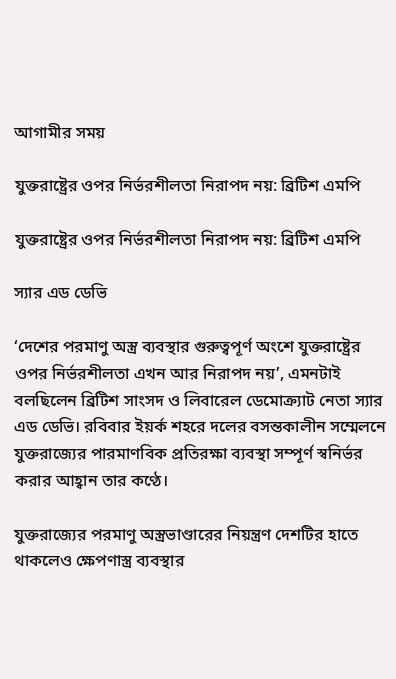আগামীর সময়

যুক্তরাষ্ট্রের ওপর নির্ভরশীলতা নিরাপদ নয়: ব্রিটিশ এমপি

যুক্তরাষ্ট্রের ওপর নির্ভরশীলতা নিরাপদ নয়: ব্রিটিশ এমপি

স্যার এড ডেভি

‘দেশের পরমাণু অস্ত্র ব্যবস্থার গুরুত্বপূর্ণ অংশে যুক্তরাষ্ট্রের ওপর নির্ভরশীলতা এখন আর নিরাপদ নয়’, এমনটাই বলছিলেন ব্রিটিশ সাংসদ ও লিবারেল ডেমোক্র‍্যাট নেতা স্যার এড ডেভি। রবিবার ইয়র্ক শহরে দলের বসন্তকালীন সম্মেলনে যুক্তরাজ্যের পারমাণবিক প্রতিরক্ষা ব্যবস্থা সম্পূর্ণ স্বনির্ভর করার আহ্বান তার কণ্ঠে।

যুক্তরাজ্যের পরমাণু অস্ত্রভাণ্ডারের নিয়ন্ত্রণ দেশটির হাতে থাকলেও ক্ষেপণাস্ত্র ব্যবস্থার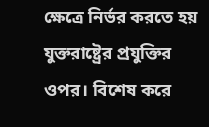ক্ষেত্রে নির্ভর করতে হয় যুক্তরাষ্ট্রের প্রযুক্তির ওপর। বিশেষ করে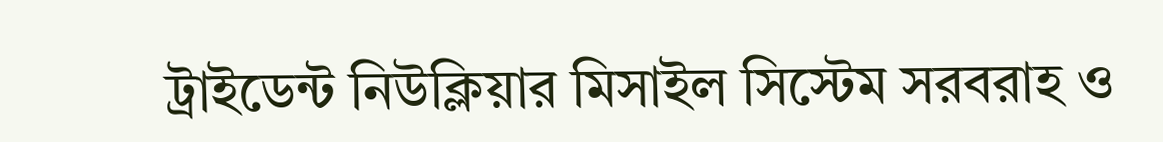ট্রাইডেন্ট নিউক্লিয়ার মিসাইল সিস্টেম সরবরাহ ও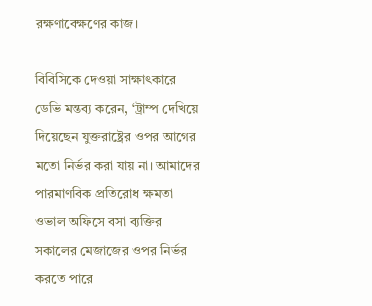রক্ষণাবেক্ষণের কাজ।

বিবিসিকে দেওয়া সাক্ষাৎকারে ডেভি মন্তব্য করেন, ‘ট্রাম্প দেখিয়ে দিয়েছেন যুক্তরাষ্ট্রের ওপর আগের মতো নির্ভর করা যায় না। আমাদের পারমাণবিক প্রতিরোধ ক্ষমতা ওভাল অফিসে বসা ব্যক্তির সকালের মেজাজের ওপর নির্ভর করতে পারে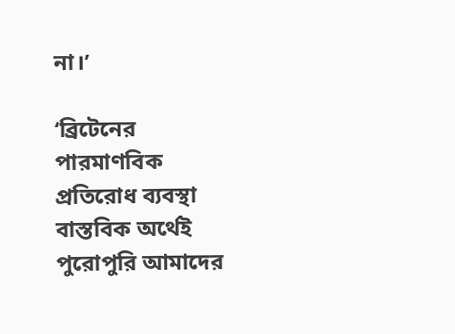না।’

‘ব্রিটেনের পারমাণবিক প্রতিরোধ ব্যবস্থা বাস্তবিক অর্থেই পুরোপুরি আমাদের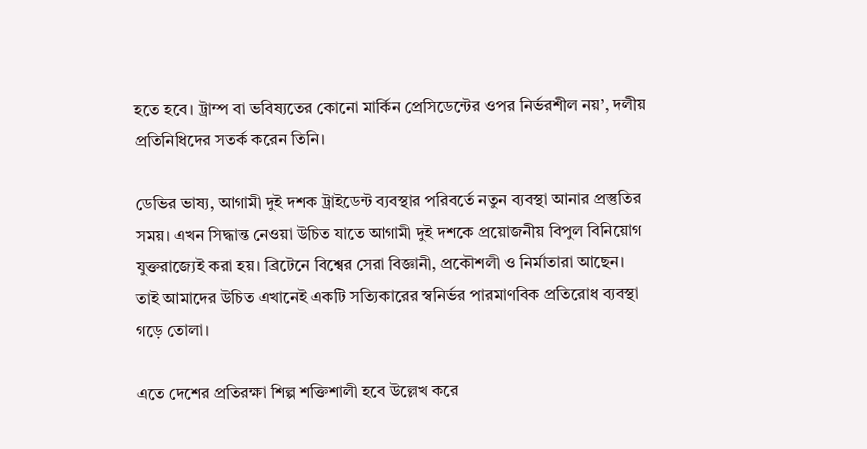হতে হবে। ট্রাম্প বা ভবিষ্যতের কোনো মার্কিন প্রেসিডেন্টের ওপর নির্ভরশীল নয়’, দলীয় প্রতিনিধিদের সতর্ক করেন তিনি।

ডেভির ভাষ্য, আগামী দুই দশক ট্রাইডেন্ট ব্যবস্থার পরিবর্তে নতুন ব্যবস্থা আনার প্রস্তুতির সময়। এখন সিদ্ধান্ত নেওয়া উচিত যাতে আগামী দুই দশকে প্রয়োজনীয় বিপুল বিনিয়োগ যুক্তরাজ্যেই করা হয়। ব্রিটেনে বিশ্বের সেরা বিজ্ঞানী, প্রকৌশলী ও নির্মাতারা আছেন। তাই আমাদের উচিত এখানেই একটি সত্যিকারের স্বনির্ভর পারমাণবিক প্রতিরোধ ব্যবস্থা গড়ে তোলা।

এতে দেশের প্রতিরক্ষা শিল্প শক্তিশালী হবে উল্লেখ করে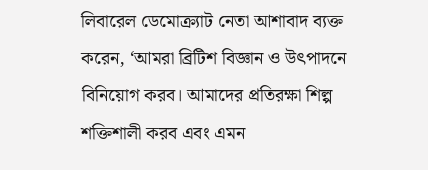লিবারেল ডেমোক্র‍্যাট নেতা আশাবাদ ব্যক্ত করেন, ‘আমরা ব্রিটিশ বিজ্ঞান ও উৎপাদনে বিনিয়োগ করব। আমাদের প্রতিরক্ষা শিল্প শক্তিশালী করব এবং এমন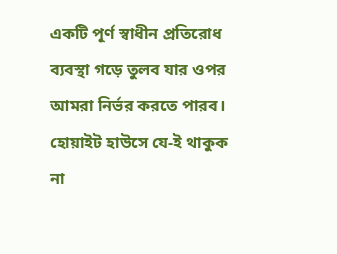একটি পূর্ণ স্বাধীন প্রতিরোধ ব্যবস্থা গড়ে তুলব যার ওপর আমরা নির্ভর করতে পারব। হোয়াইট হাউসে যে-ই থাকুক না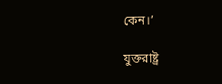কেন।’

যুক্তরাষ্ট্র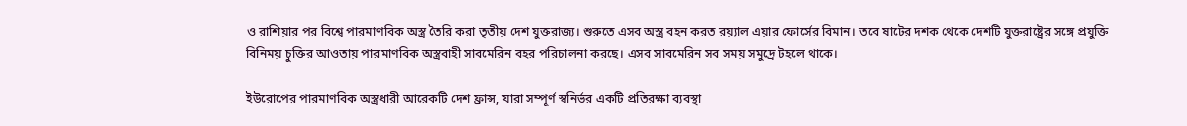ও রাশিয়ার পর বিশ্বে পারমাণবিক অস্ত্র তৈরি করা তৃতীয় দেশ যুক্তরাজ্য। শুরুতে এসব অস্ত্র বহন করত রয়্যাল এয়ার ফোর্সের বিমান। তবে ষাটের দশক থেকে দেশটি যুক্তরাষ্ট্রের সঙ্গে প্রযুক্তি বিনিময় চুক্তির আওতায় পারমাণবিক অস্ত্রবাহী সাবমেরিন বহর পরিচালনা করছে। এসব সাবমেরিন সব সময় সমুদ্রে টহলে থাকে।

ইউরোপের পারমাণবিক অস্ত্রধারী আরেকটি দেশ ফ্রান্স, যারা সম্পূর্ণ স্বনির্ভর একটি প্রতিরক্ষা ব্যবস্থা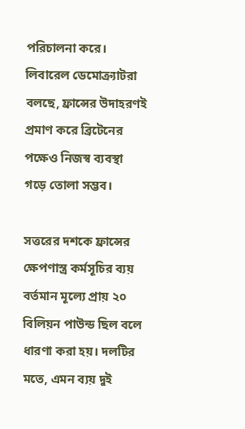পরিচালনা করে। লিবারেল ডেমোক্র্যাটরা বলছে, ফ্রান্সের উদাহরণই প্রমাণ করে ব্রিটেনের পক্ষেও নিজস্ব ব্যবস্থা গড়ে তোলা সম্ভব।

সত্তরের দশকে ফ্রান্সের ক্ষেপণাস্ত্র কর্মসূচির ব্যয় বর্তমান মূল্যে প্রায় ২০ বিলিয়ন পাউন্ড ছিল বলে ধারণা করা হয়। দলটির মতে, এমন ব্যয় দুই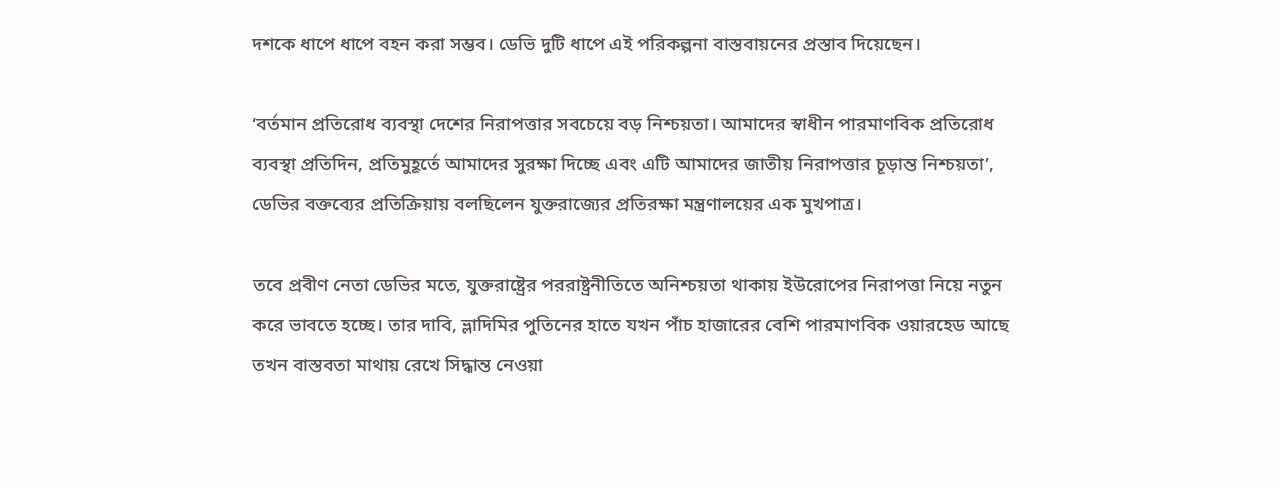দশকে ধাপে ধাপে বহন করা সম্ভব। ডেভি দুটি ধাপে এই পরিকল্পনা বাস্তবায়নের প্রস্তাব দিয়েছেন।

‘বর্তমান প্রতিরোধ ব্যবস্থা দেশের নিরাপত্তার সবচেয়ে বড় নিশ্চয়তা। আমাদের স্বাধীন পারমাণবিক প্রতিরোধ ব্যবস্থা প্রতিদিন, প্রতিমুহূর্তে আমাদের সুরক্ষা দিচ্ছে এবং এটি আমাদের জাতীয় নিরাপত্তার চূড়ান্ত নিশ্চয়তা’,
ডেভির বক্তব্যের প্রতিক্রিয়ায় বলছিলেন যুক্তরাজ্যের প্রতিরক্ষা মন্ত্রণালয়ের এক মুখপাত্র।

তবে প্রবীণ নেতা ডেভির মতে, যুক্তরাষ্ট্রের পররাষ্ট্রনীতিতে অনিশ্চয়তা থাকায় ইউরোপের নিরাপত্তা নিয়ে নতুন করে ভাবতে হচ্ছে। তার দাবি, ভ্লাদিমির পুতিনের হাতে যখন পাঁচ হাজারের বেশি পারমাণবিক ওয়ারহেড আছে তখন বাস্তবতা মাথায় রেখে সিদ্ধান্ত নেওয়া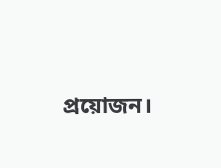প্রয়োজন।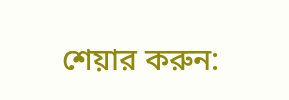শেয়ার করুন: